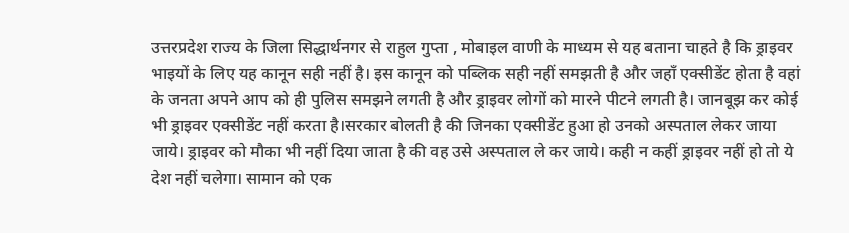उत्तरप्रदेश राज्य के जिला सिद्धार्थनगर से राहुल गुप्ता , मोबाइल वाणी के माध्यम से यह बताना चाहते है कि ड्राइवर भाइयों के लिए यह कानून सही नहीं है। इस कानून को पब्लिक सही नहीं समझती है और जहाँ एक्सीडेंट होता है वहां के जनता अपने आप को ही पुलिस समझने लगती है और ड्राइवर लोगों को मारने पीटने लगती है। जानबूझ कर कोई भी ड्राइवर एक्सीडेंट नहीं करता है।सरकार बोलती है की जिनका एक्सीडेंट हुआ हो उनको अस्पताल लेकर जाया जाये। ड्राइवर को मौका भी नहीं दिया जाता है की वह उसे अस्पताल ले कर जाये। कही न कहीं ड्राइवर नहीं हो तो ये देश नहीं चलेगा। सामान को एक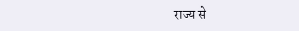राज्य से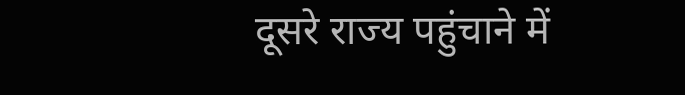दूसरे राज्य पहुंचाने में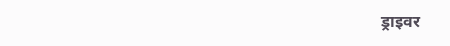ड्राइवर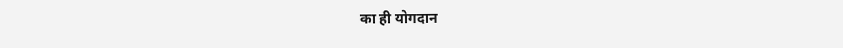का ही योगदान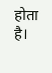होता है।